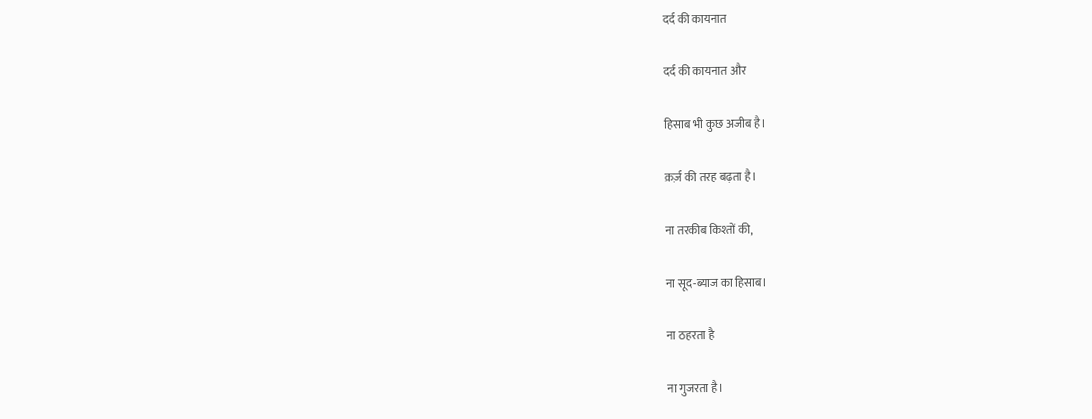दर्द की कायनात

दर्द की कायनात और

हिसाब भी कुछ अजीब है।

क़र्ज़ की तरह बढ़ता है।

ना तरकीब किश्तों की,

ना सूद-ब्याज का हिसाब।

ना ठहरता है

ना गुजरता है।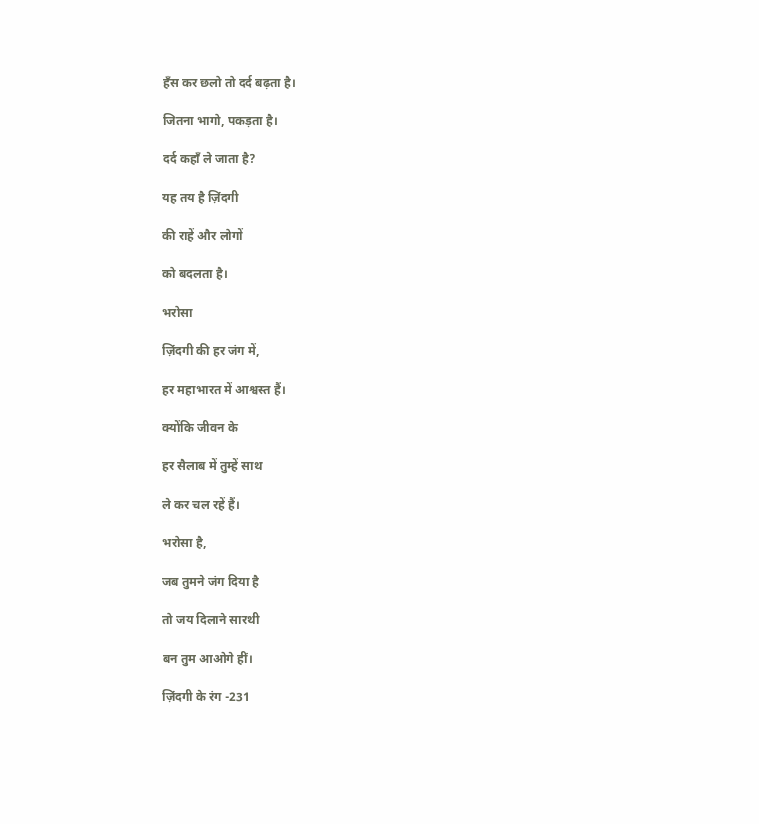हँस कर छलो तो दर्द बढ़ता है।

जितना भागो, पकड़ता है।

दर्द कहाँ ले जाता है?

यह तय है ज़िंदगी

की राहें और लोगों

को बदलता है।

भरोसा

ज़िंदगी की हर जंग में,

हर महाभारत में आश्वस्त हैं।

क्योंकि जीवन के

हर सैलाब में तुम्हें साथ

ले कर चल रहें हैं।

भरोसा है,

जब तुमने जंग दिया है

तो जय दिलाने सारथी

बन तुम आओगे हीं।

ज़िंदगी के रंग -231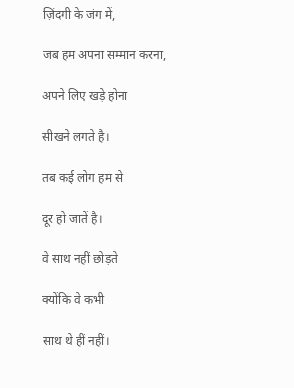ज़िंदगी के जंग में,

जब हम अपना सम्मान करना,

अपने लिए खड़े होना

सीखने लगते है।

तब कई लोग हम से

दूर हो जातें है।

वे साथ नहीं छोड़ते

क्योंकि वे कभी

साथ थे हीं नहीं।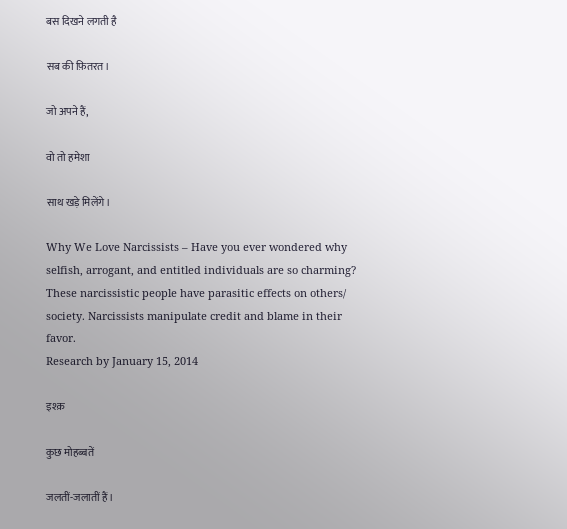बस दिखने लगती है

सब की फ़ितरत।

जो अपने हैं,

वो तो हमेशा

साथ खड़े मिलेंगे।

Why We Love Narcissists – Have you ever wondered why selfish, arrogant, and entitled individuals are so charming? These narcissistic people have parasitic effects on others/ society. Narcissists manipulate credit and blame in their favor.
Research by January 15, 2014

इश्क़

कुछ मोहब्बतें

जलतीं-जलातीं हैं।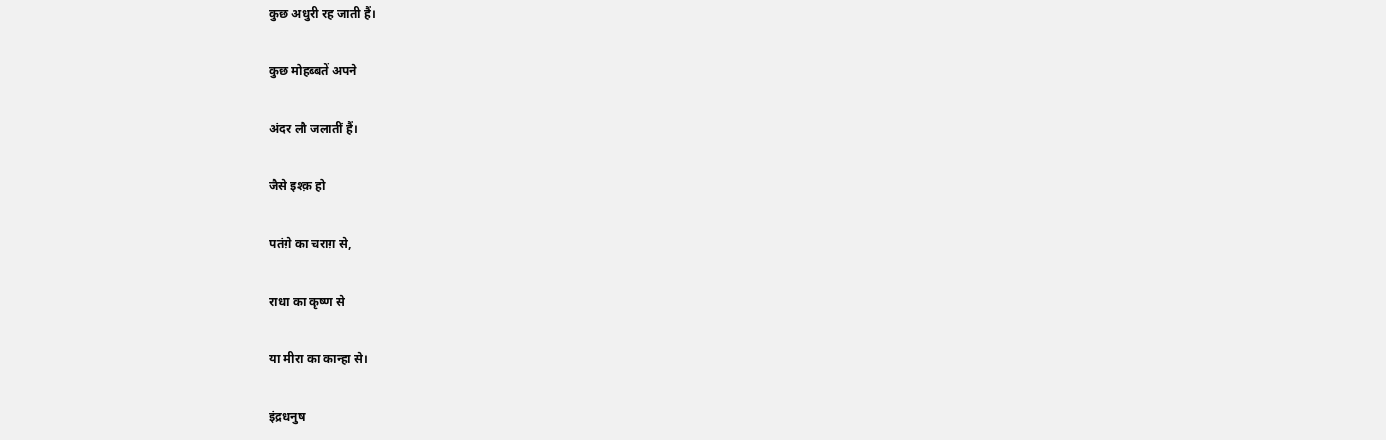कुछ अधुरी रह जाती हैं।

कुछ मोहब्बतें अपने

अंदर लौ जलातीं हैं।

जैसे इश्क़ हो

पतंग़े का चराग़ से,

राधा का कृष्ण से

या मीरा का कान्हा से।

इंद्रधनुष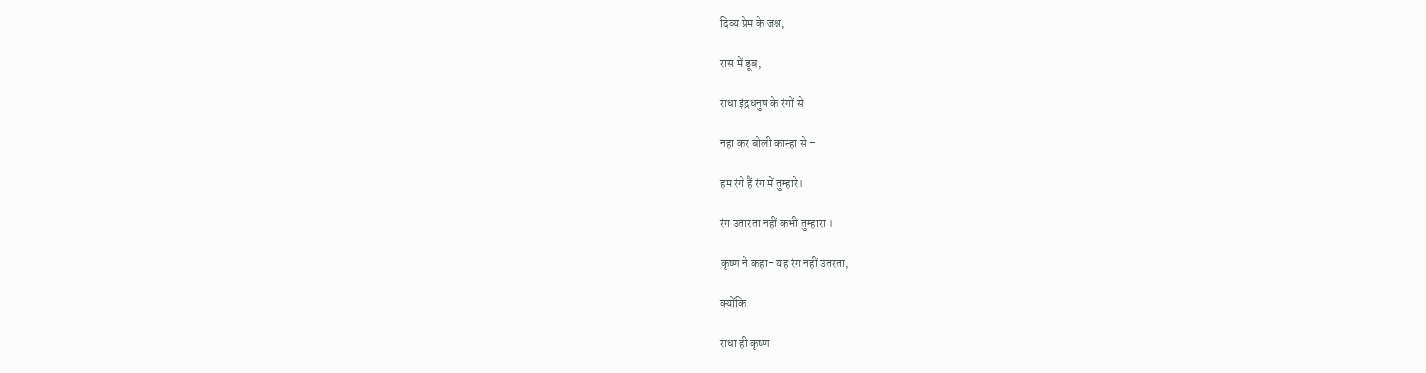दिव्य प्रेम के जश्न,

रास में डूब,

राधा इंद्रधनुष के रंगों से

नहा कर बोली कान्हा से –

हम रंगे हैं रंग में तुम्हारे।

रंग उतारता नहीं कभी तुम्हारा ।

कृष्ण ने कहा- यह रंग नहीं उतरता,

क्योंकि

राधा ही कृष्ण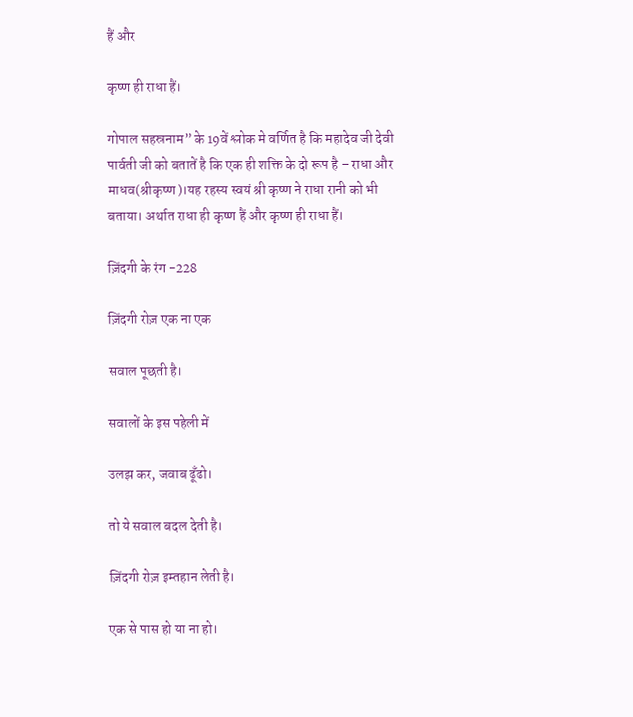हैं और

कृष्ण ही राधा हैं।

गोपाल सहस्रनाम” के 19वें श्लोक मे वर्णित है कि महादेव जी देवी पार्वती जी को बतातें है कि एक ही शक्ति के दो रूप है – राधा और माधव(श्रीकृष्ण)।यह रहस्य स्वयं श्री कृष्ण ने राधा रानी को भी बताया। अर्थात राधा ही कृष्ण हैं और कृष्ण ही राधा हैं।

ज़िंदगी के रंग -228

ज़िंदगी रोज़ एक ना एक

सवाल पूछती है।

सवालों के इस पहेली में

उलझ कर, जवाब ढूँढो।

तो ये सवाल बदल देती है।

ज़िंदगी रोज़ इम्तहान लेती है।

एक से पास हो या ना हो।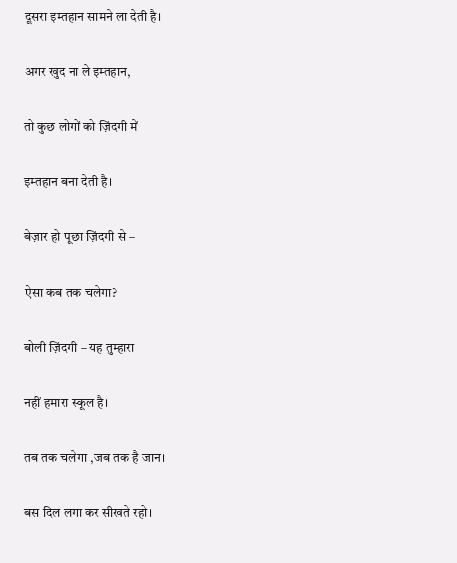दूसरा इम्तहान सामने ला देती है।

अगर खुद ना ले इम्तहान,

तो कुछ लोगों को ज़िंदगी में

इम्तहान बना देती है।

बेज़ार हो पूछा ज़िंदगी से –

ऐसा कब तक चलेगा?

बोली ज़िंदगी – यह तुम्हारा

नहीं हमारा स्कूल है।

तब तक चलेगा ,जब तक है जान।

बस दिल लगा कर सीखते रहो।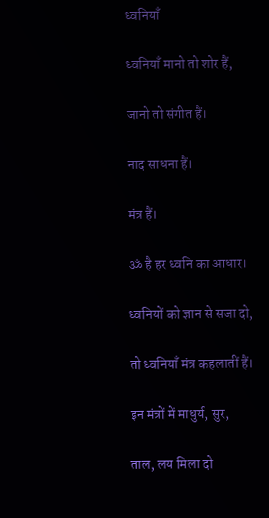ध्वनियाँ

ध्वनियाँ मानो तो शोर हैं,

जानो तो संगीत हैं।

नाद साधना हैं।

मंत्र हैं।

ॐ है हर ध्वनि का आधार।

ध्वनियों को ज्ञान से सजा दो,

तो ध्वनियाँ मंत्र कहलातीं हैं।

इन मंत्रों में माधुर्य, सुर,

ताल, लय मिला दो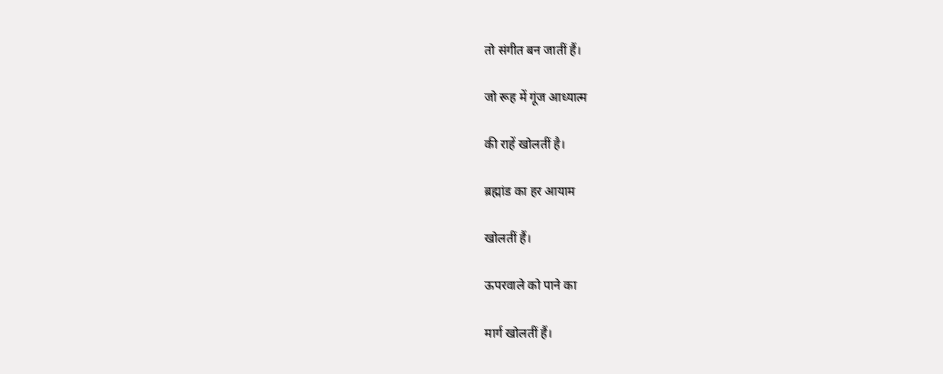तो संगीत बन जातीं हैं।

जो रूह में गूंज आध्यात्म

की राहें खोलतीं है।

ब्रह्मांड का हर आयाम

खोलतीं हैं।

ऊपरवाले को पाने का

मार्ग खोलतीं हैं।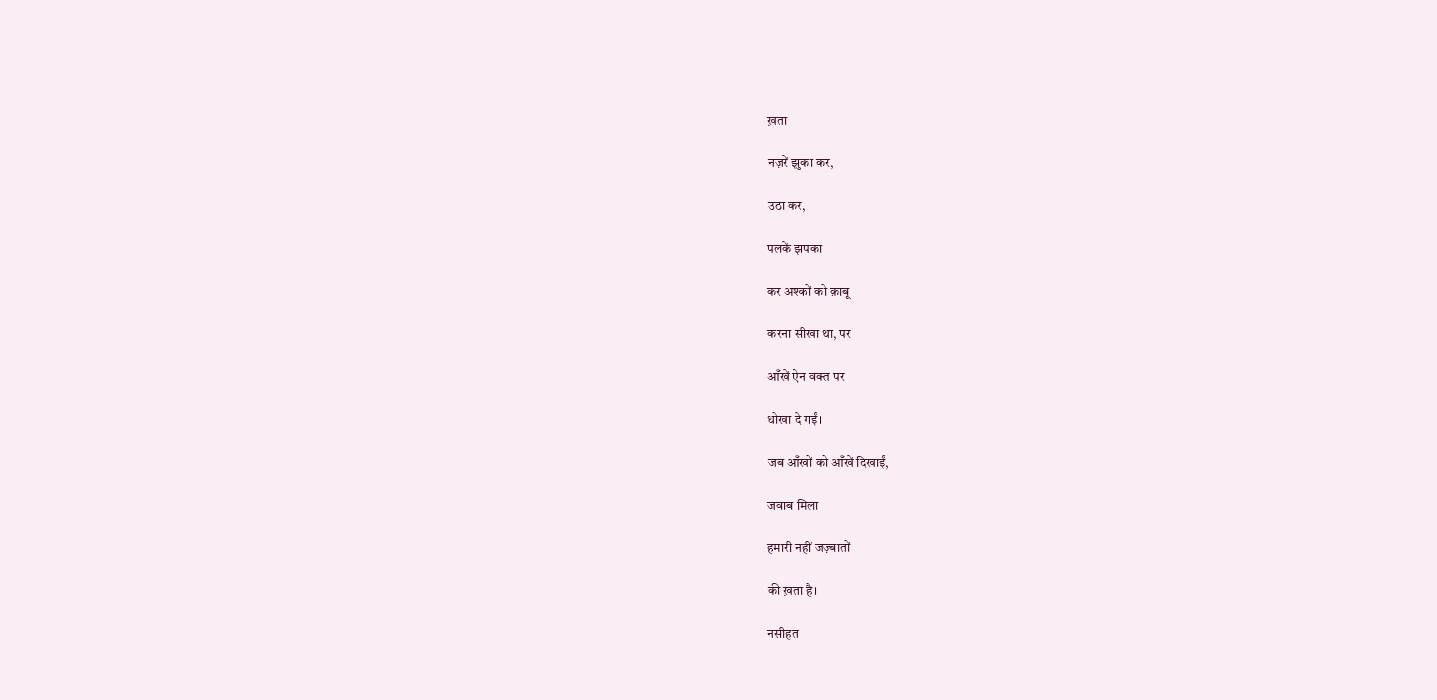ख़ता

नज़रें झुका कर,

उठा कर,

पलकें झपका

कर अश्कों को क़ाबू

करना सीखा था, पर

आँखें ऐन वक्त पर

धोखा दे गईं।

जब आँखों को आँखें दिखाईं,

जवाब मिला

हमारी नहीं जज़्बातों

की ख़ता है।

नसीहत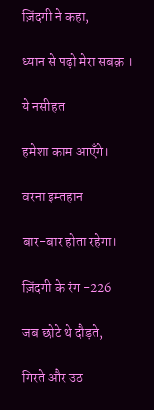ज़िंदगी ने कहा,

ध्यान से पढ़ो मेरा सबक़ ।

ये नसीहत

हमेशा काम आएँगे।

वरना इम्तहान

बार-बार होता रहेगा।

ज़िंदगी के रंग -226

जब छोटे थे दौड़ते,

गिरते और उठ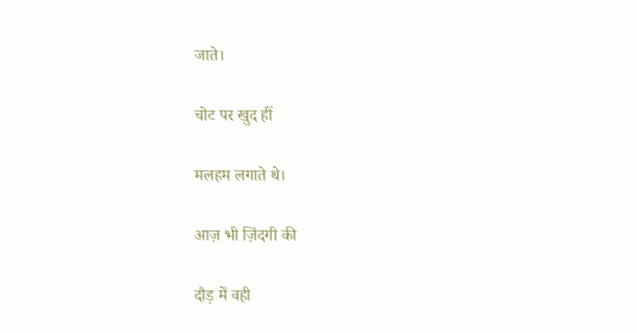जाते।

चोट पर खुद हीं

मलहम लगाते थे।

आज़ भी ज़िंदगी की

दौड़ में वही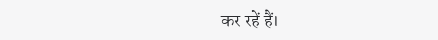कर रहें हैं।